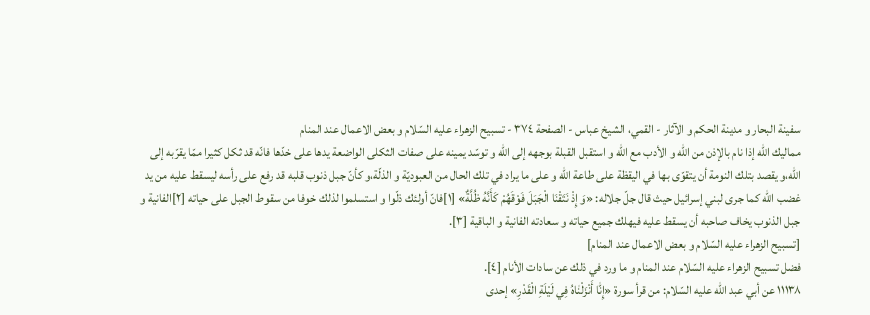سفینة البحار و مدینة الحکم و الآثار - القمي، الشيخ عباس - الصفحة ٣٧٤ - تسبيح الزهراء عليه السّلام و بعض الاعمال عند المنام
مماليك اللّه إذا نام بالإذن من اللّه و الأدب مع اللّه و استقبل القبلة بوجهه إلى اللّه و توسّد يمينه على صفات الثكلى الواضعة يدها على خدّها فانّه قد ثكل كثيرا ممّا يقرّبه إلى اللّه،و يقصد بتلك النومة أن يتقوّى بها في اليقظة على طاعة اللّه و على ما يراد في تلك الحال من العبوديّة و الذلّة،و كأنّ جبل ذنوب قلبه قد رفع على رأسه ليسقط عليه من يد غضب اللّه كما جرى لبني إسرائيل حيث قال جلّ جلاله: «وَ إِذْ نَتَقْنَا الْجَبَلَ فَوْقَهُمْ كَأَنَّهُ ظُلَّةٌ» [١]فانّ أولئك ذلّوا و استسلموا لذلك خوفا من سقوط الجبل على حياته [٢]الفانية و جبل الذنوب يخاف صاحبه أن يسقط عليه فيهلك جميع حياته و سعادته الفانية و الباقية [٣].
[تسبيح الزهراء عليه السّلام و بعض الاعمال عند المنام]
فضل تسبيح الزهراء عليه السّلام عند المنام و ما ورد في ذلك عن سادات الأنام [٤].
١١١٣٨ عن أبي عبد اللّه عليه السّلام: من قرأ سورة «إِنّٰا أَنْزَلْنٰاهُ فِي لَيْلَةِ الْقَدْرِ» إحدى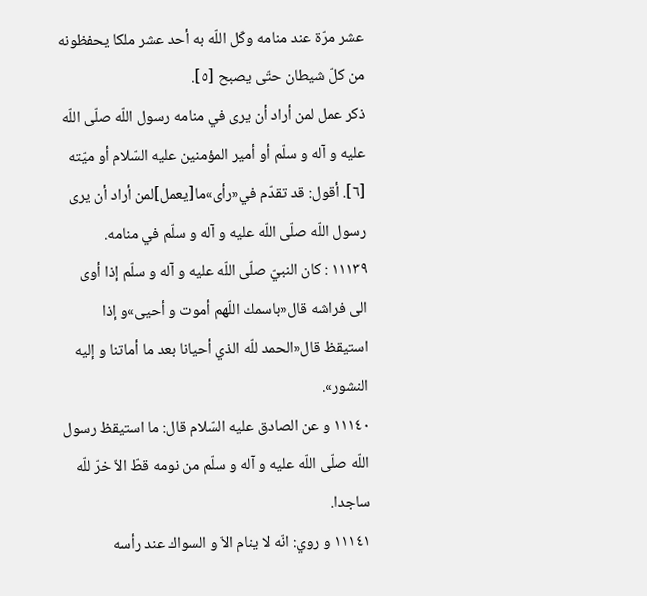عشر مرّة عند منامه وكّل اللّه به أحد عشر ملكا يحفظونه من كلّ شيطان حتّى يصبح [٥].
ذكر عمل لمن أراد أن يرى في منامه رسول اللّه صلّى اللّه عليه و آله و سلّم أو أمير المؤمنين عليه السّلام أو ميّته [٦]. أقول: قد تقدّم في«رأى»ما[يعمل]لمن أراد أن يرى رسول اللّه صلّى اللّه عليه و آله و سلّم في منامه.
١١١٣٩ : كان النبيّ صلّى اللّه عليه و آله و سلّم إذا أوى الى فراشه قال«باسمك اللّهم أموت و أحيى»و إذا استيقظ قال«الحمد للّه الذي أحيانا بعد ما أماتنا و إليه النشور».
١١١٤٠ و عن الصادق عليه السّلام قال: ما استيقظ رسول اللّه صلّى اللّه عليه و آله و سلّم من نومه قطّ الاّ خرّ للّه ساجدا.
١١١٤١ و روي: انّه لا ينام الاّ و السواك عند رأسه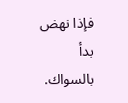فإذا نهض بدأ بالسواك.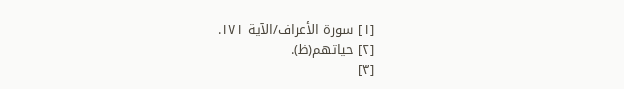[١] سورة الأعراف/الآية ١٧١.
[٢] حياتهم(ظ).
[٣]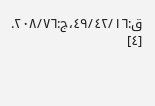ق:٤٩/٤٢/١٦،ج:٢٠٨/٧٦.
[٤]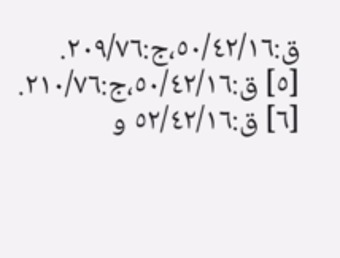ق:٥٠/٤٢/١٦،ج:٢٠٩/٧٦.
[٥] ق:٥٠/٤٢/١٦،ج:٢١٠/٧٦.
[٦] ق:٥٢/٤٢/١٦ و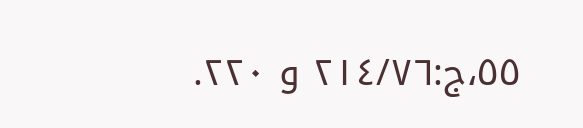٥٥،ج:٢١٤/٧٦ و ٢٢٠.